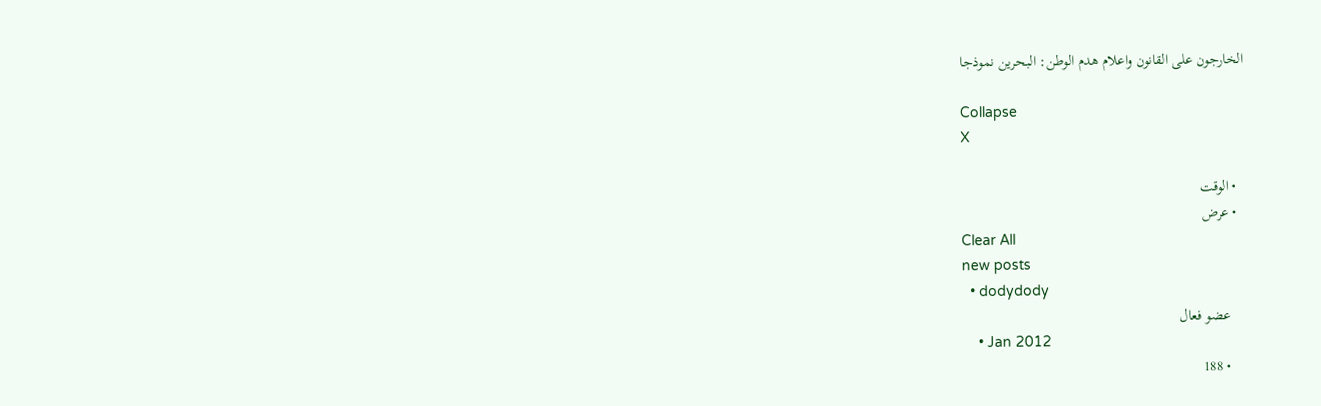الخارجون على القانون واعلام هدم الوطن: البحرين نموذجا

Collapse
X

  • الوقت
  • عرض
Clear All
new posts
  • dodydody
    عضو فعال
    • Jan 2012
    • 188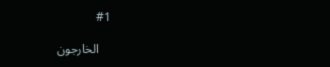#1

    الخارجون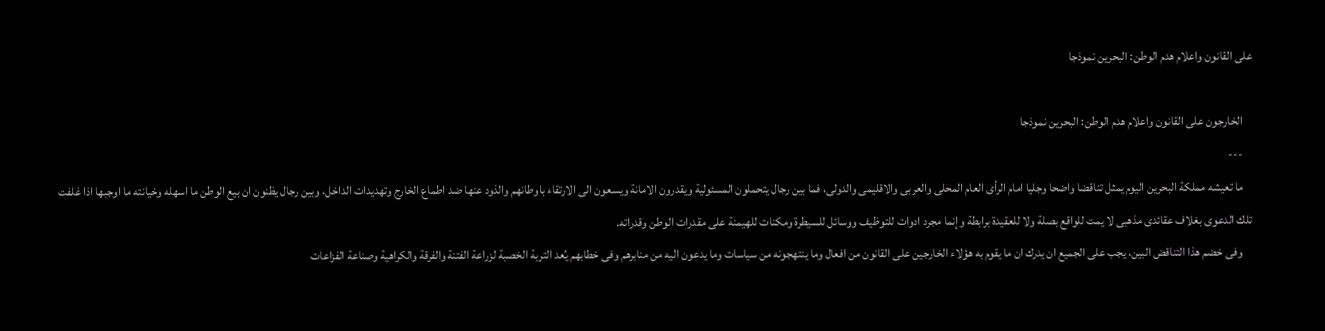على القانون واعلام هدم الوطن: البحرين نموذجا

    الخارجون على القانون واعلام هدم الوطن: البحرين نموذجا
    ---
    ما تعيشه مملكة البحرين اليوم يمثل تناقضا واضحا وجليا امام الرأى العام المحلى والعربى والاقليمى والدولى، فما بين رجال يتحملون المسئولية ويقدرون الامانة ويسعون الى الارتقاء باوطانهم والذود عنها ضد اطماع الخارج وتهديدات الداخل، وبين رجال يظنون ان بيع الوطن ما اسهله وخيانته ما اوجبها اذا غلفت تلك الدعوى بغلاف عقائدى مذهبى لا يمت للواقع بصلة ولا للعقيدة برابطة وإنما مجرد ادوات للتوظيف ووسائل للسيطرة ومكنات للهيمنة على مقدرات الوطن وقدراته.
    وفى خضم هذا التناقض البين، يجب على الجميع ان يدرك ان ما يقوم به هؤلاء الخارجين على القانون من افعال وما ينتهجونه من سياسات وما يدعون اليه من منابرهم وفى خطابهم يُعد التربة الخصبة لزراعة الفتنة والفرقة والكراهية وصناعة الفزاعات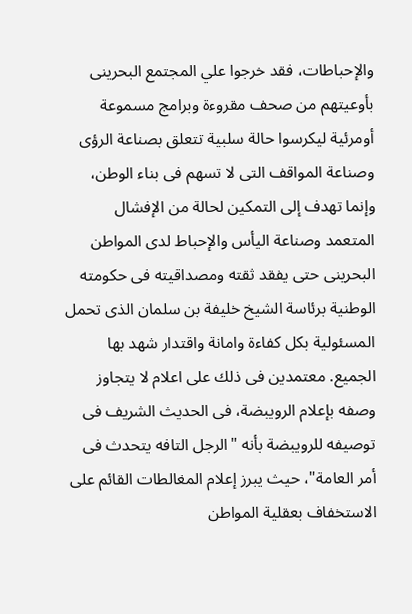والإحباطات، فقد خرجوا علي المجتمع البحرينى بأوعيتهم من صحف مقروءة وبرامج مسموعة أومرئية ليكرسوا حالة سلبية تتعلق بصناعة الرؤى وصناعة المواقف التى لا تسهم فى بناء الوطن، وإنما تهدف إلى التمكين لحالة من الإفشال المتعمد وصناعة اليأس والإحباط لدى المواطن البحرينى حتى يفقد ثقته ومصداقيته فى حكومته الوطنية برئاسة الشيخ خليفة بن سلمان الذى تحمل المسئولية بكل كفاءة وامانة واقتدار شهد بها الجميع. معتمدين فى ذلك على اعلام لا يتجاوز وصفه بإعلام الرويبضة، فى الحديث الشريف فى توصيفه للرويبضة بأنه "الرجل التافه يتحدث فى أمر العامة"، حيث يبرز إعلام المغالطات القائم على الاستخفاف بعقلية المواطن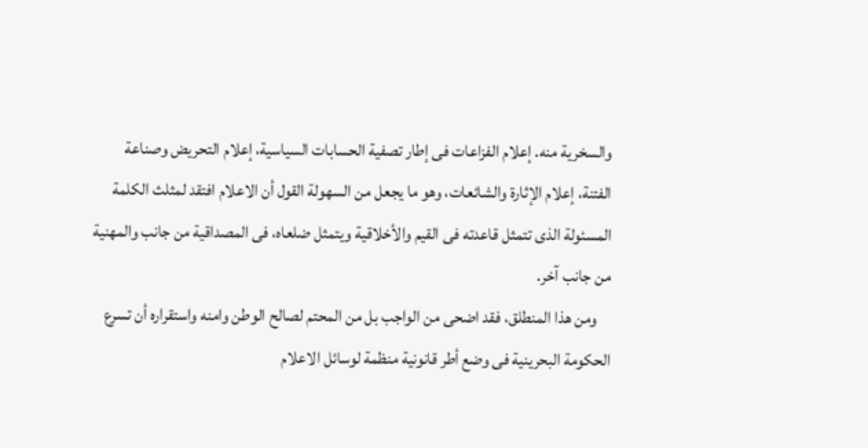والسخرية منه. إعلام الفزاعات فى إطار تصفية الحسابات السياسية، إعلام التحريض وصناعة الفتنة، إعلام الإثارة والشائعات، وهو ما يجعل من السهولة القول أن الاعلام افتقد لمثلث الكلمة المسئولة الذى تتمثل قاعدته فى القيم والأخلاقية ويتمثل ضلعاه، فى المصداقية من جانب والمهنية من جانب آخر.
    ومن هذا المنطلق، فقد اضحى من الواجب بل من المحتم لصالح الوطن وامنه واستقراره أن تسرع الحكومة البحرينية فى وضع أطر قانونية منظمة لوسائل الاعلام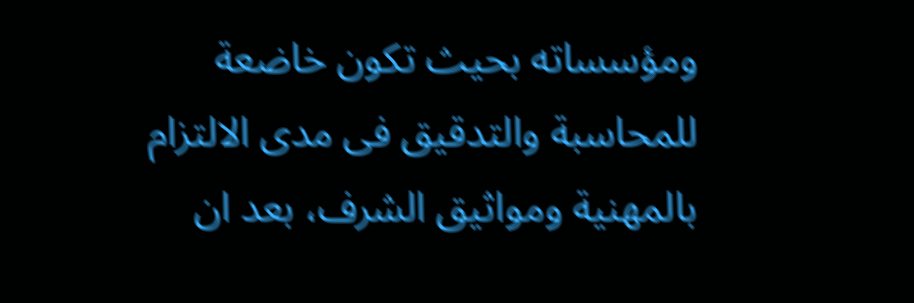ومؤسساته بحيث تكون خاضعة للمحاسبة والتدقيق فى مدى الالتزام بالمهنية ومواثيق الشرف، بعد ان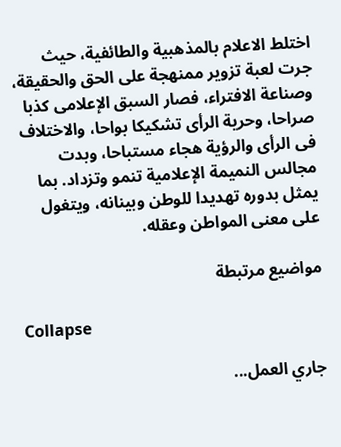اختلط الاعلام بالمذهبية والطائفية، حيث جرت لعبة تزوير ممنهجة على الحق والحقيقة، وصناعة الافتراء، فصار السبق الإعلامى كذبا صراحا، وحرية الرأى تشكيكا بواحا، والاختلاف فى الرأى والرؤية هجاء مستباحا، وبدت مجالس النميمة الإعلامية تنمو وتزداد. بما يمثل بدوره تهديدا للوطن وبينانه، ويتغول على معنى المواطن وعقله.

مواضيع مرتبطة

Collapse

جاري العمل...